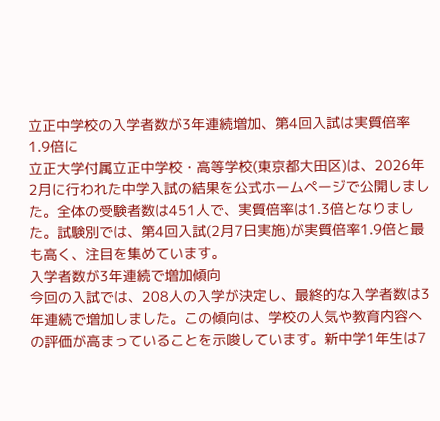立正中学校の入学者数が3年連続増加、第4回入試は実質倍率1.9倍に
立正大学付属立正中学校・高等学校(東京都大田区)は、2026年2月に行われた中学入試の結果を公式ホームページで公開しました。全体の受験者数は451人で、実質倍率は1.3倍となりました。試験別では、第4回入試(2月7日実施)が実質倍率1.9倍と最も高く、注目を集めています。
入学者数が3年連続で増加傾向
今回の入試では、208人の入学が決定し、最終的な入学者数は3年連続で増加しました。この傾向は、学校の人気や教育内容への評価が高まっていることを示唆しています。新中学1年生は7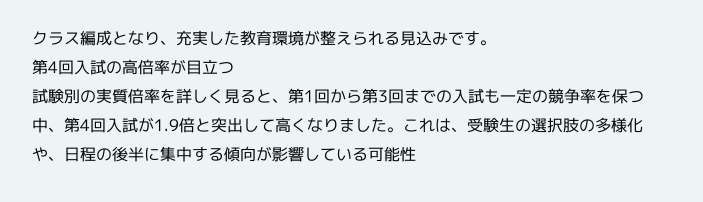クラス編成となり、充実した教育環境が整えられる見込みです。
第4回入試の高倍率が目立つ
試験別の実質倍率を詳しく見ると、第1回から第3回までの入試も一定の競争率を保つ中、第4回入試が1.9倍と突出して高くなりました。これは、受験生の選択肢の多様化や、日程の後半に集中する傾向が影響している可能性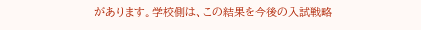があります。学校側は、この結果を今後の入試戦略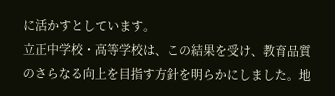に活かすとしています。
立正中学校・高等学校は、この結果を受け、教育品質のさらなる向上を目指す方針を明らかにしました。地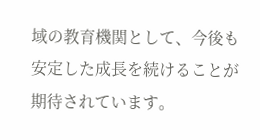域の教育機関として、今後も安定した成長を続けることが期待されています。